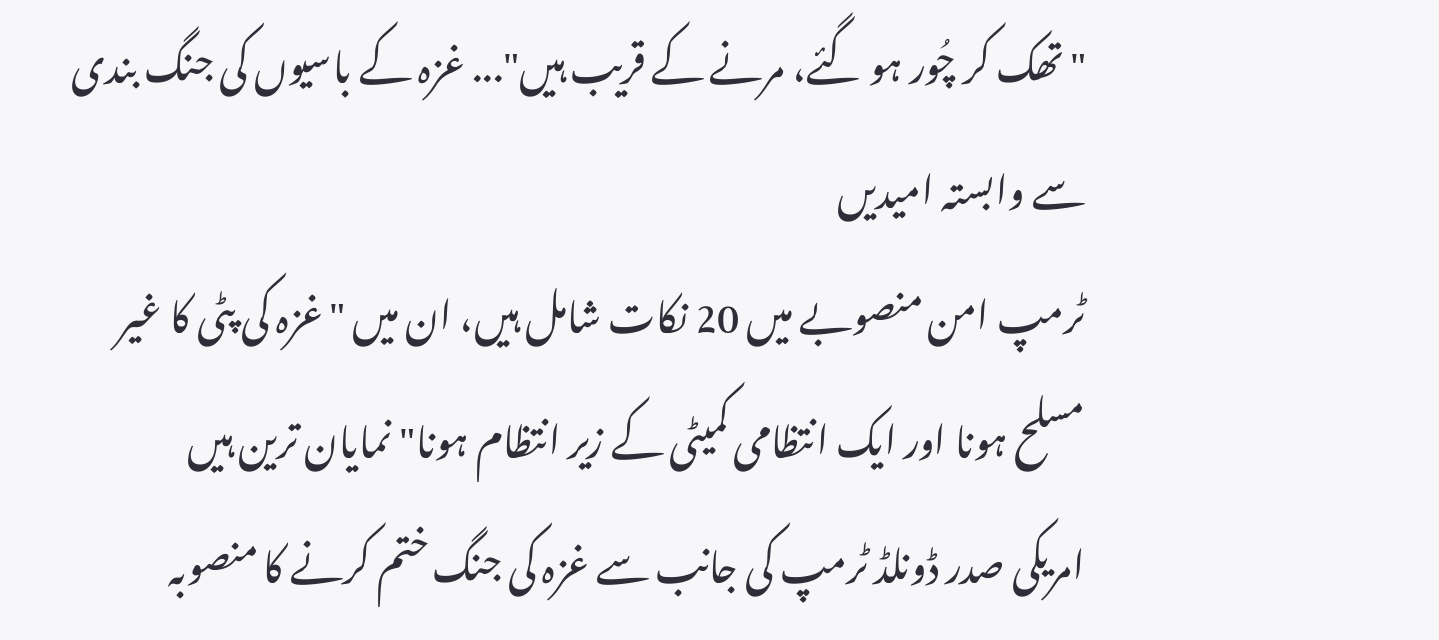"تھک کر چُور ہو گئے، مرنے کے قریب ہیں"... غزہ کے باسیوں کی جنگ بندی سے وابستہ امیدیں
ٹرمپ امن منصوبے میں 20 نکات شامل ہیں، ان میں "غزہ کی پٹی کا غیر مسلح ہونا اور ایک انتظامی کمیٹی کے زیر انتظام ہونا" نمایان ترین ہیں
امریکی صدر ڈونلڈ ٹرمپ کی جانب سے غزہ کی جنگ ختم کرنے کا منصوبہ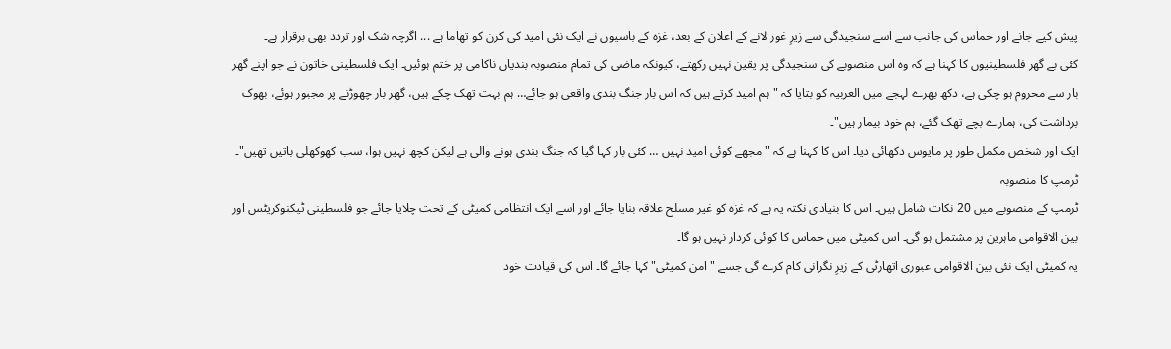پیش کیے جانے اور حماس کی جانب سے اسے سنجیدگی سے زیرِ غور لانے کے اعلان کے بعد، غزہ کے باسیوں نے ایک نئی امید کی کرن کو تھاما ہے ... اگرچہ شک اور تردد بھی برقرار ہے۔
کئی بے گھر فلسطینیوں کا کہنا ہے کہ وہ اس منصوبے کی سنجیدگی پر یقین نہیں رکھتے، کیونکہ ماضی کی تمام منصوبہ بندیاں ناکامی پر ختم ہوئیں۔ ایک فلسطینی خاتون نے جو اپنے گھر بار سے محروم ہو چکی ہے، دکھ بھرے لہجے میں العربیہ کو بتایا کہ "ہم امید کرتے ہیں کہ اس بار جنگ بندی واقعی ہو جائے… ہم بہت تھک چکے ہیں، گھر بار چھوڑنے پر مجبور ہوئے، بھوک برداشت کی، ہمارے بچے تھک گئے، ہم خود بیمار ہیں"۔
ایک اور شخص مکمل طور پر مایوس دکھائی دیا۔ اس کا کہنا ہے کہ "مجھے کوئی امید نہیں … کئی بار کہا گیا کہ جنگ بندی ہونے والی ہے لیکن کچھ نہیں ہوا، سب کھوکھلی باتیں تھیں"۔
ٹرمپ کا منصوبہ
ٹرمپ کے منصوبے میں 20 نکات شامل ہیں۔ اس کا بنیادی نکتہ یہ ہے کہ غزہ کو غیر مسلح علاقہ بنایا جائے اور اسے ایک انتظامی کمیٹی کے تحت چلایا جائے جو فلسطینی ٹیکنوکریٹس اور بین الاقوامی ماہرین پر مشتمل ہو گی۔ اس کمیٹی میں حماس کا کوئی کردار نہیں ہو گا۔
یہ کمیٹی ایک نئی بین الاقوامی عبوری اتھارٹی کے زیرِ نگرانی کام کرے گی جسے "امن کمیٹی" کہا جائے گا۔ اس کی قیادت خود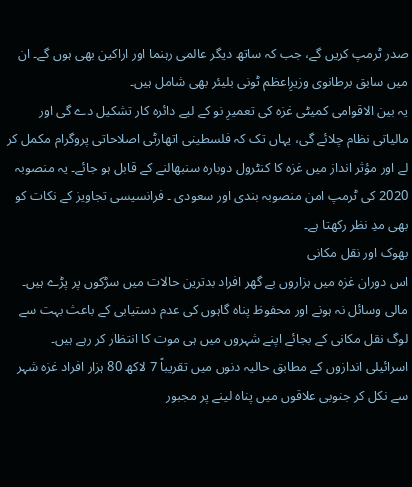صدر ٹرمپ کریں گے، جب کہ ساتھ دیگر عالمی رہنما اور اراکین بھی ہوں گے۔ ان میں سابق برطانوی وزیرِاعظم ٹونی بلیئر بھی شامل ہیں۔
یہ بین الاقوامی کمیٹی غزہ کی تعمیرِ نو کے لیے دائرہ کار تشکیل دے گی اور مالیاتی نظام چلائے گی، یہاں تک کہ فلسطینی اتھارٹی اصلاحاتی پروگرام مکمل کر لے اور مؤثر انداز میں غزہ کا کنٹرول دوبارہ سنبھالنے کے قابل ہو جائے۔ یہ منصوبہ 2020 کی ٹرمپ امن منصوبہ بندی اور سعودی ۔ فرانسیسی تجاویز کے نکات کو بھی مدِ نظر رکھتا ہے۔
بھوک اور نقل مکانی
اس دوران غزہ میں ہزاروں بے گھر افراد بدترین حالات میں سڑکوں پر پڑے ہیں۔ مالی وسائل نہ ہونے اور محفوظ پناہ گاہوں کی عدم دستیابی کے باعث بہت سے لوگ نقل مکانی کے بجائے اپنے شہروں میں ہی موت کا انتظار کر رہے ہیں۔
اسرائیلی اندازوں کے مطابق حالیہ دنوں میں تقریباً 7 لاکھ 80 ہزار افراد غزہ شہر سے نکل کر جنوبی علاقوں میں پناہ لینے پر مجبور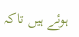ہوئے ہیں تاکہ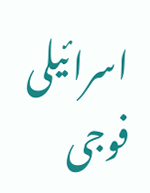اسرائیلی فوجی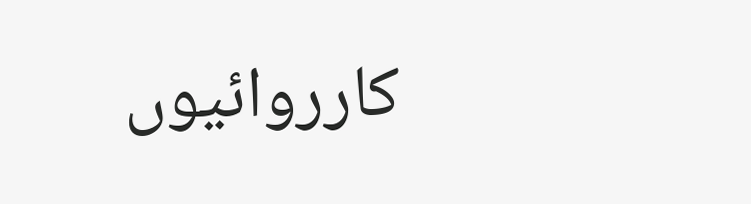کارروائیوں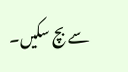سے بچ سکیں۔